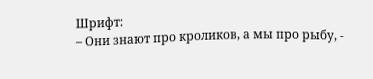Шрифт:
– Они знают про кроликов, а мы про рыбу, -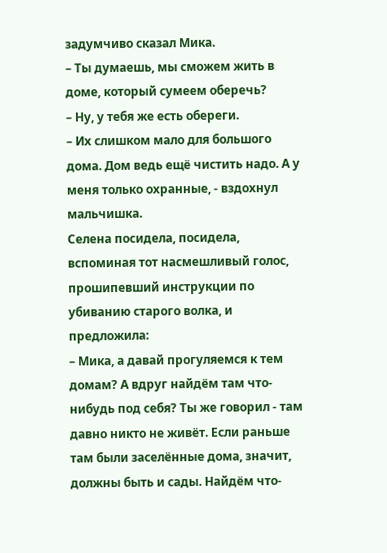задумчиво сказал Мика.
– Ты думаешь, мы сможем жить в доме, который сумеем оберечь?
– Ну, у тебя же есть обереги.
– Их слишком мало для большого дома. Дом ведь ещё чистить надо. А у меня только охранные, - вздохнул мальчишка.
Селена посидела, посидела, вспоминая тот насмешливый голос, прошипевший инструкции по убиванию старого волка, и предложила:
– Мика, а давай прогуляемся к тем домам? А вдруг найдём там что-нибудь под себя? Ты же говорил - там давно никто не живёт. Если раньше там были заселённые дома, значит, должны быть и сады. Найдём что-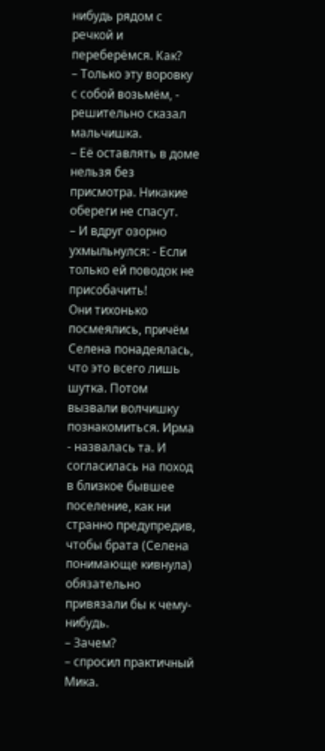нибудь рядом с речкой и переберёмся. Как?
– Только эту воровку с собой возьмём, - решительно сказал мальчишка.
– Её оставлять в доме нельзя без присмотра. Никакие обереги не спасут.
– И вдруг озорно ухмыльнулся: - Если только ей поводок не присобачить!
Они тихонько посмеялись, причём Селена понадеялась, что это всего лишь шутка. Потом вызвали волчишку познакомиться. Ирма - назвалась та. И согласилась на поход в близкое бывшее поселение, как ни странно предупредив, чтобы брата (Селена понимающе кивнула) обязательно привязали бы к чему-нибудь.
– Зачем?
– спросил практичный Мика.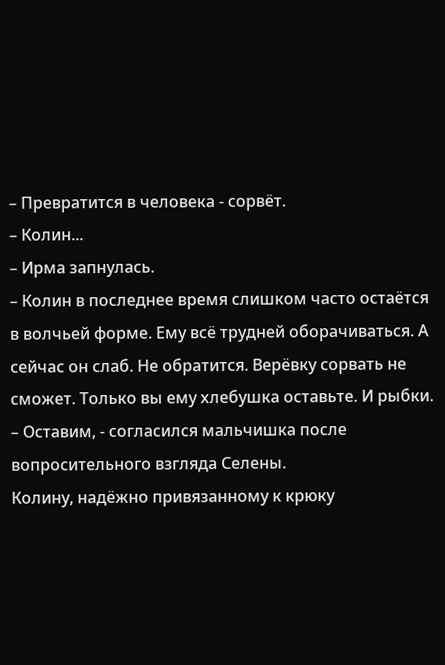– Превратится в человека - сорвёт.
– Колин...
– Ирма запнулась.
– Колин в последнее время слишком часто остаётся в волчьей форме. Ему всё трудней оборачиваться. А сейчас он слаб. Не обратится. Верёвку сорвать не сможет. Только вы ему хлебушка оставьте. И рыбки.
– Оставим, - согласился мальчишка после вопросительного взгляда Селены.
Колину, надёжно привязанному к крюку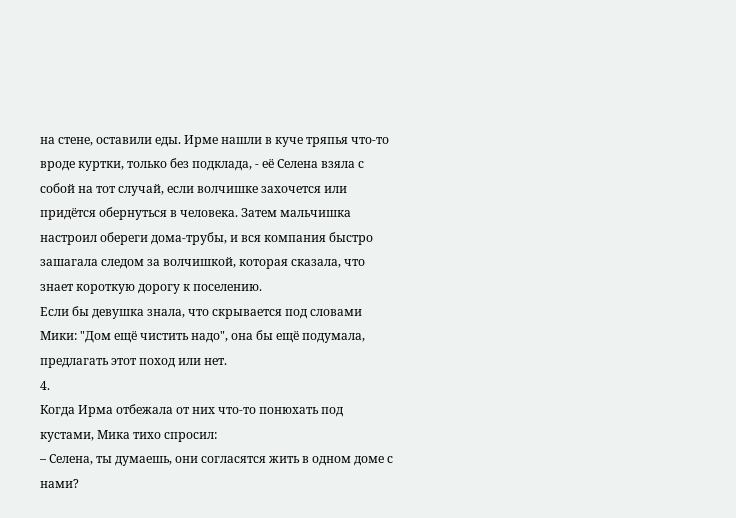на стене, оставили еды. Ирме нашли в куче тряпья что-то вроде куртки, только без подклада, - её Селена взяла с собой на тот случай, если волчишке захочется или придётся обернуться в человека. Затем мальчишка настроил обереги дома-трубы, и вся компания быстро зашагала следом за волчишкой, которая сказала, что знает короткую дорогу к поселению.
Если бы девушка знала, что скрывается под словами Мики: "Дом ещё чистить надо", она бы ещё подумала, предлагать этот поход или нет.
4.
Когда Ирма отбежала от них что-то понюхать под кустами, Мика тихо спросил:
– Селена, ты думаешь, они согласятся жить в одном доме с нами?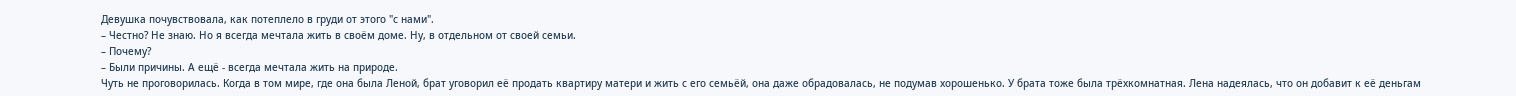Девушка почувствовала, как потеплело в груди от этого "с нами".
– Честно? Не знаю. Но я всегда мечтала жить в своём доме. Ну, в отдельном от своей семьи.
– Почему?
– Были причины. А ещё - всегда мечтала жить на природе.
Чуть не проговорилась. Когда в том мире, где она была Леной, брат уговорил её продать квартиру матери и жить с его семьёй, она даже обрадовалась, не подумав хорошенько. У брата тоже была трёхкомнатная. Лена надеялась, что он добавит к её деньгам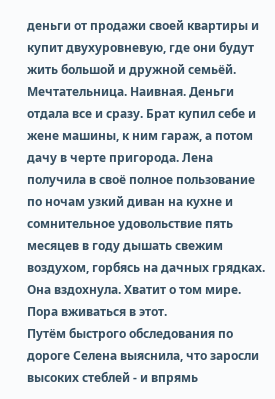деньги от продажи своей квартиры и купит двухуровневую, где они будут жить большой и дружной семьёй. Мечтательница. Наивная. Деньги отдала все и сразу. Брат купил себе и жене машины, к ним гараж, а потом дачу в черте пригорода. Лена получила в своё полное пользование по ночам узкий диван на кухне и сомнительное удовольствие пять месяцев в году дышать свежим воздухом, горбясь на дачных грядках.
Она вздохнула. Хватит о том мире. Пора вживаться в этот.
Путём быстрого обследования по дороге Селена выяснила, что заросли высоких стеблей - и впрямь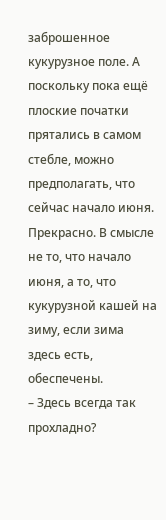заброшенное кукурузное поле. А поскольку пока ещё плоские початки прятались в самом стебле, можно предполагать, что сейчас начало июня. Прекрасно. В смысле не то, что начало июня, а то, что кукурузной кашей на зиму, если зима здесь есть, обеспечены.
– Здесь всегда так прохладно?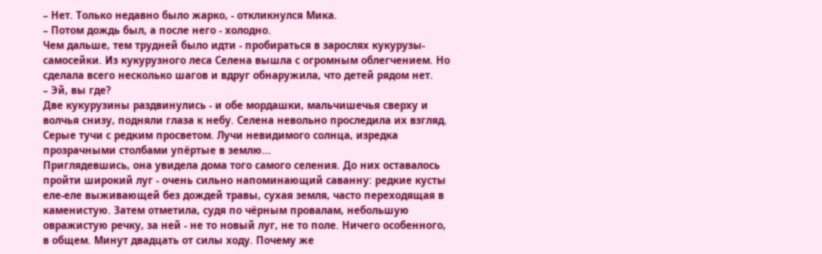– Нет. Только недавно было жарко, - откликнулся Мика.
– Потом дождь был, а после него - холодно.
Чем дальше, тем трудней было идти - пробираться в зарослях кукурузы-самосейки. Из кукурузного леса Селена вышла с огромным облегчением. Но сделала всего несколько шагов и вдруг обнаружила, что детей рядом нет.
– Эй, вы где?
Две кукурузины раздвинулись - и обе мордашки, мальчишечья сверху и волчья снизу, подняли глаза к небу. Селена невольно проследила их взгляд. Серые тучи с редким просветом. Лучи невидимого солнца, изредка прозрачными столбами упёртые в землю...
Приглядевшись, она увидела дома того самого селения. До них оставалось пройти широкий луг - очень сильно напоминающий саванну: редкие кусты еле-еле выживающей без дождей травы, сухая земля, часто переходящая в каменистую. Затем отметила, судя по чёрным провалам, небольшую овражистую речку, за ней - не то новый луг, не то поле. Ничего особенного, в общем. Минут двадцать от силы ходу. Почему же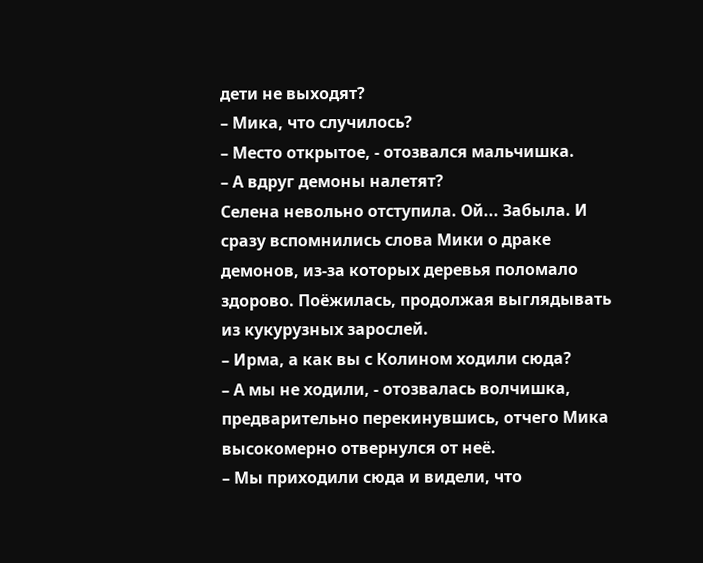дети не выходят?
– Мика, что случилось?
– Место открытое, - отозвался мальчишка.
– А вдруг демоны налетят?
Селена невольно отступила. Ой... Забыла. И сразу вспомнились слова Мики о драке демонов, из-за которых деревья поломало здорово. Поёжилась, продолжая выглядывать из кукурузных зарослей.
– Ирма, а как вы с Колином ходили сюда?
– А мы не ходили, - отозвалась волчишка, предварительно перекинувшись, отчего Мика высокомерно отвернулся от неё.
– Мы приходили сюда и видели, что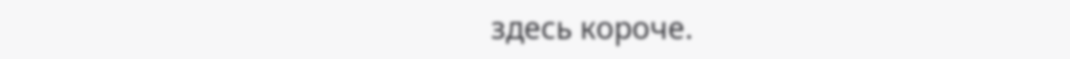здесь короче.